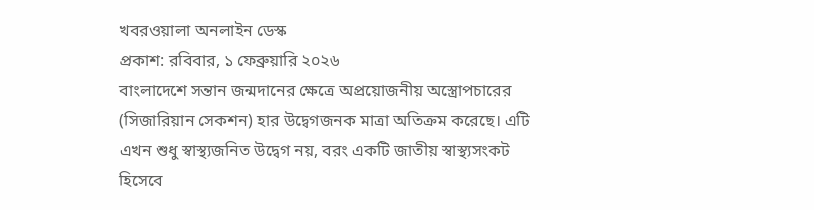খবরওয়ালা অনলাইন ডেস্ক
প্রকাশ: রবিবার, ১ ফেব্রুয়ারি ২০২৬
বাংলাদেশে সন্তান জন্মদানের ক্ষেত্রে অপ্রয়োজনীয় অস্ত্রোপচারের (সিজারিয়ান সেকশন) হার উদ্বেগজনক মাত্রা অতিক্রম করেছে। এটি এখন শুধু স্বাস্থ্যজনিত উদ্বেগ নয়, বরং একটি জাতীয় স্বাস্থ্যসংকট হিসেবে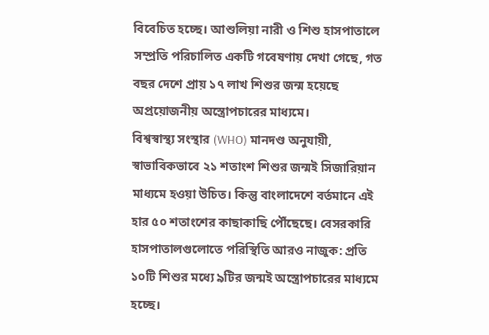বিবেচিত হচ্ছে। আশুলিয়া নারী ও শিশু হাসপাতালে সম্প্রতি পরিচালিত একটি গবেষণায় দেখা গেছে, গত বছর দেশে প্রায় ১৭ লাখ শিশুর জন্ম হয়েছে অপ্রয়োজনীয় অস্ত্রোপচারের মাধ্যমে।
বিশ্বস্বাস্থ্য সংস্থার (WHO) মানদণ্ড অনুযায়ী, স্বাভাবিকভাবে ২১ শতাংশ শিশুর জন্মই সিজারিয়ান মাধ্যমে হওয়া উচিত। কিন্তু বাংলাদেশে বর্তমানে এই হার ৫০ শতাংশের কাছাকাছি পৌঁছেছে। বেসরকারি হাসপাতালগুলোতে পরিস্থিতি আরও নাজুক: প্রতি ১০টি শিশুর মধ্যে ৯টির জন্মই অস্ত্রোপচারের মাধ্যমে হচ্ছে।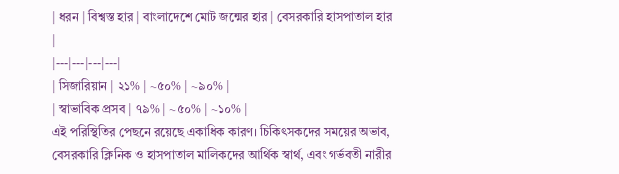| ধরন | বিশ্বস্ত হার | বাংলাদেশে মোট জন্মের হার | বেসরকারি হাসপাতাল হার |
|---|---|---|---|
| সিজারিয়ান | ২১% | ~৫০% | ~৯০% |
| স্বাভাবিক প্রসব | ৭৯% | ~৫০% | ~১০% |
এই পরিস্থিতির পেছনে রয়েছে একাধিক কারণ। চিকিৎসকদের সময়ের অভাব, বেসরকারি ক্লিনিক ও হাসপাতাল মালিকদের আর্থিক স্বার্থ, এবং গর্ভবতী নারীর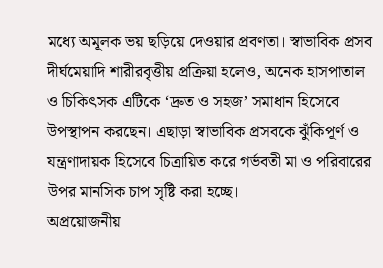মধ্যে অমূলক ভয় ছড়িয়ে দেওয়ার প্রবণতা। স্বাভাবিক প্রসব দীর্ঘমেয়াদি শারীরবৃত্তীয় প্রক্রিয়া হলেও, অনেক হাসপাতাল ও চিকিৎসক এটিকে ‘দ্রুত ও সহজ’ সমাধান হিসেবে উপস্থাপন করছেন। এছাড়া স্বাভাবিক প্রসবকে ঝুঁকিপূর্ণ ও যন্ত্রণাদায়ক হিসেবে চিত্রায়িত করে গর্ভবতী মা ও পরিবারের উপর মানসিক চাপ সৃষ্টি করা হচ্ছে।
অপ্রয়োজনীয়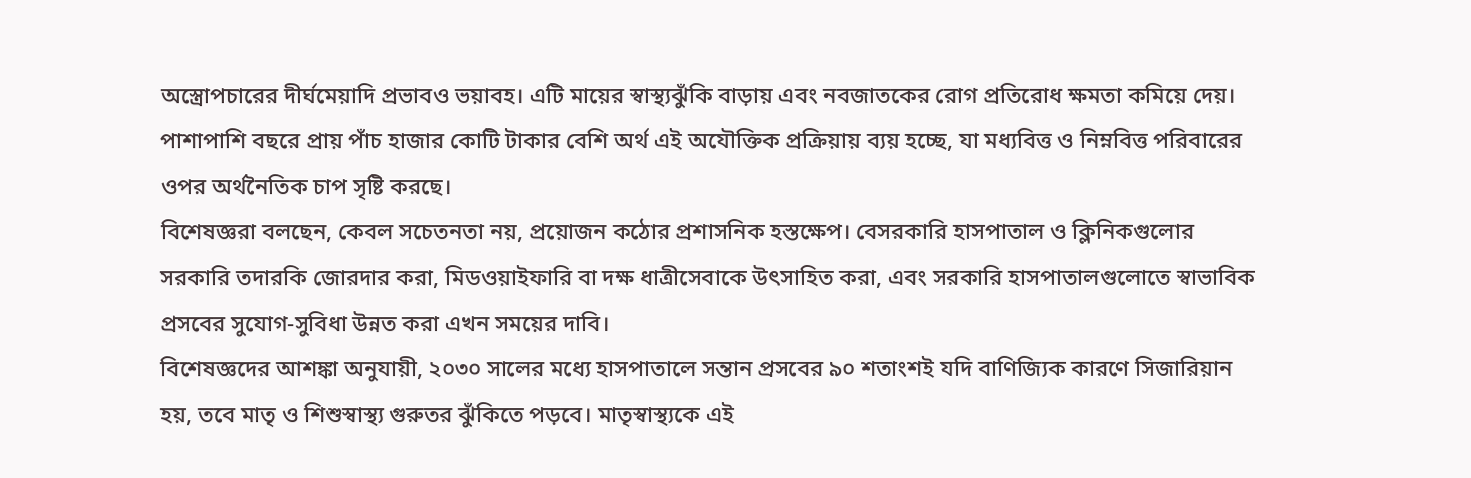অস্ত্রোপচারের দীর্ঘমেয়াদি প্রভাবও ভয়াবহ। এটি মায়ের স্বাস্থ্যঝুঁকি বাড়ায় এবং নবজাতকের রোগ প্রতিরোধ ক্ষমতা কমিয়ে দেয়। পাশাপাশি বছরে প্রায় পাঁচ হাজার কোটি টাকার বেশি অর্থ এই অযৌক্তিক প্রক্রিয়ায় ব্যয় হচ্ছে, যা মধ্যবিত্ত ও নিম্নবিত্ত পরিবারের ওপর অর্থনৈতিক চাপ সৃষ্টি করছে।
বিশেষজ্ঞরা বলছেন, কেবল সচেতনতা নয়, প্রয়োজন কঠোর প্রশাসনিক হস্তক্ষেপ। বেসরকারি হাসপাতাল ও ক্লিনিকগুলোর সরকারি তদারকি জোরদার করা, মিডওয়াইফারি বা দক্ষ ধাত্রীসেবাকে উৎসাহিত করা, এবং সরকারি হাসপাতালগুলোতে স্বাভাবিক প্রসবের সুযোগ-সুবিধা উন্নত করা এখন সময়ের দাবি।
বিশেষজ্ঞদের আশঙ্কা অনুযায়ী, ২০৩০ সালের মধ্যে হাসপাতালে সন্তান প্রসবের ৯০ শতাংশই যদি বাণিজ্যিক কারণে সিজারিয়ান হয়, তবে মাতৃ ও শিশুস্বাস্থ্য গুরুতর ঝুঁকিতে পড়বে। মাতৃস্বাস্থ্যকে এই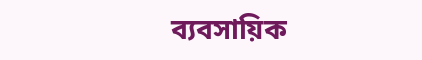ব্যবসায়িক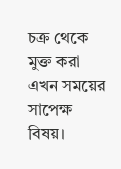চক্র থেকে মুক্ত করা এখন সময়ের সাপেক্ষ বিষয়।